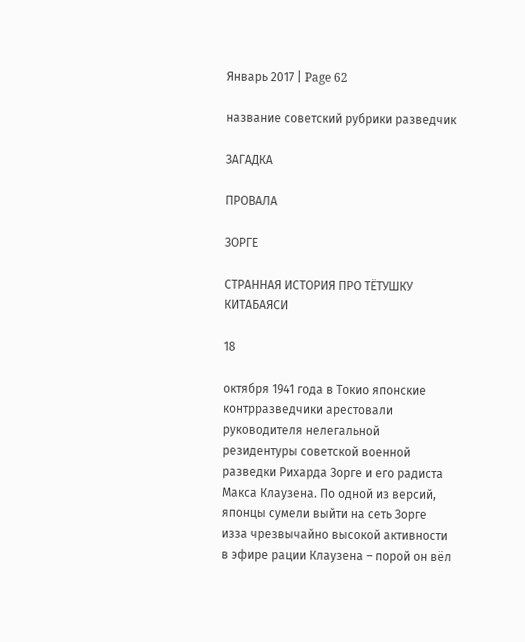Январь 2017 | Page 62

название советский рубрики разведчик

ЗАГАДКА

ПРОВАЛА

ЗОРГЕ

СТРАННАЯ ИСТОРИЯ ПРО ТЁТУШКУ КИТАБАЯСИ

18

октября 1941 года в Токио японские контрразведчики арестовали руководителя нелегальной резидентуры советской военной разведки Рихарда Зорге и его радиста Макса Клаузена. По одной из версий, японцы сумели выйти на сеть Зорге изза чрезвычайно высокой активности в эфире рации Клаузена – порой он вёл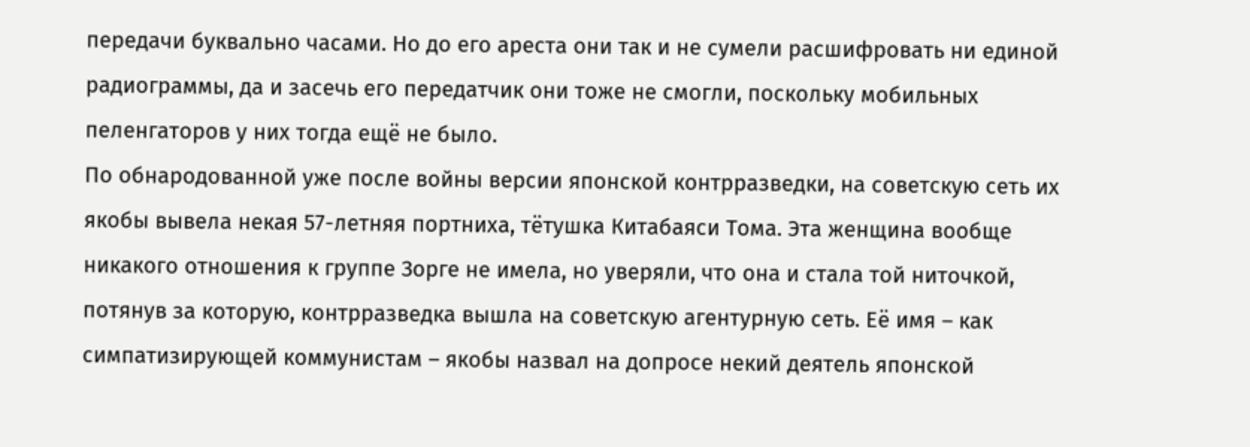передачи буквально часами. Но до его ареста они так и не сумели расшифровать ни единой радиограммы, да и засечь его передатчик они тоже не смогли, поскольку мобильных пеленгаторов у них тогда ещё не было.
По обнародованной уже после войны версии японской контрразведки, на советскую сеть их якобы вывела некая 57-летняя портниха, тётушка Китабаяси Тома. Эта женщина вообще никакого отношения к группе Зорге не имела, но уверяли, что она и стала той ниточкой, потянув за которую, контрразведка вышла на советскую агентурную сеть. Её имя – как симпатизирующей коммунистам – якобы назвал на допросе некий деятель японской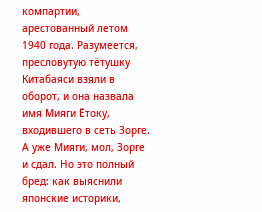компартии, арестованный летом 1940 года. Разумеется, пресловутую тётушку Китабаяси взяли в оборот, и она назвала имя Мияги Ётоку, входившего в сеть Зорге. А уже Мияги, мол, Зорге и сдал. Но это полный бред: как выяснили японские историки,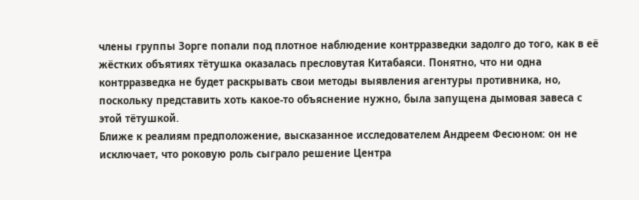члены группы Зорге попали под плотное наблюдение контрразведки задолго до того, как в её жёстких объятиях тётушка оказалась пресловутая Китабаяси. Понятно, что ни одна контрразведка не будет раскрывать свои методы выявления агентуры противника, но, поскольку представить хоть какое-то объяснение нужно, была запущена дымовая завеса с этой тётушкой.
Ближе к реалиям предположение, высказанное исследователем Андреем Фесюном: он не исключает, что роковую роль сыграло решение Центра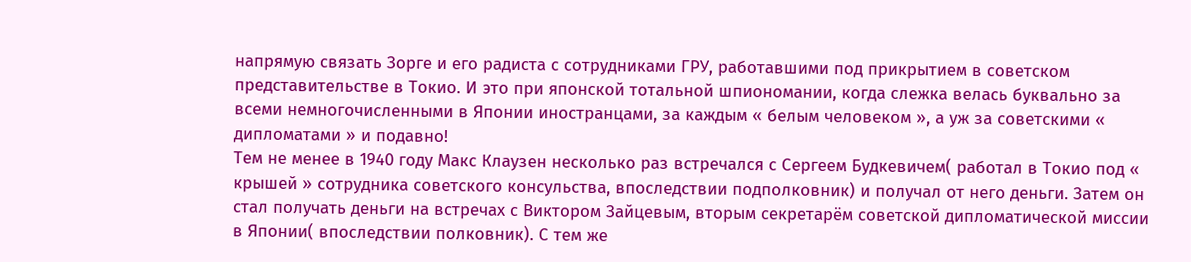напрямую связать Зорге и его радиста с сотрудниками ГРУ, работавшими под прикрытием в советском представительстве в Токио. И это при японской тотальной шпиономании, когда слежка велась буквально за всеми немногочисленными в Японии иностранцами, за каждым « белым человеком », а уж за советскими « дипломатами » и подавно!
Тем не менее в 1940 году Макс Клаузен несколько раз встречался с Сергеем Будкевичем( работал в Токио под « крышей » сотрудника советского консульства, впоследствии подполковник) и получал от него деньги. Затем он стал получать деньги на встречах с Виктором Зайцевым, вторым секретарём советской дипломатической миссии в Японии( впоследствии полковник). С тем же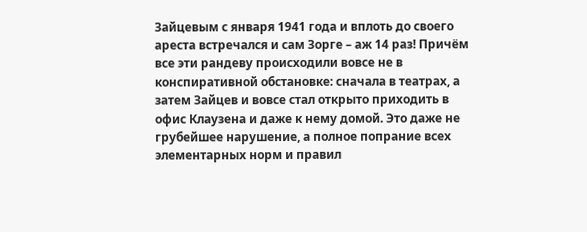Зайцевым с января 1941 года и вплоть до своего ареста встречался и сам Зорге – аж 14 раз! Причём все эти рандеву происходили вовсе не в конспиративной обстановке: сначала в театрах, а затем Зайцев и вовсе стал открыто приходить в офис Клаузена и даже к нему домой. Это даже не грубейшее нарушение, а полное попрание всех элементарных норм и правил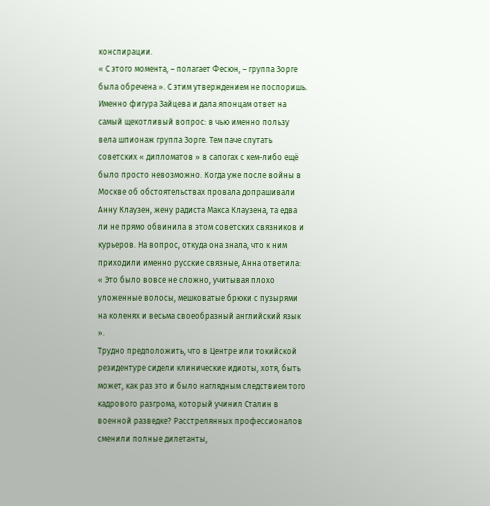конспирации.
« С этого момента, – полагает Фесюн, – группа Зорге была обречена ». С этим утверждением не поспоришь. Именно фигура Зайцева и дала японцам ответ на самый щекотливый вопрос: в чью именно пользу вела шпионаж группа Зорге. Тем паче спутать советских « дипломатов » в сапогах с кем-либо ещё было просто невозможно. Когда уже после войны в Москве об обстоятельствах провала допрашивали Анну Клаузен, жену радиста Макса Клаузена, та едва ли не прямо обвинила в этом советских связников и курьеров. На вопрос, откуда она знала, что к ним приходили именно русские связные, Анна ответила: « Это было вовсе не сложно, учитывая плохо уложенные волосы, мешковатые брюки с пузырями на коленях и весьма своеобразный английский язык ».
Трудно предположить, что в Центре или токийской резидентуре сидели клинические идиоты, хотя, быть может, как раз это и было наглядным следствием того кадрового разгрома, который учинил Сталин в военной разведке? Расстрелянных профессионалов сменили полные дилетанты,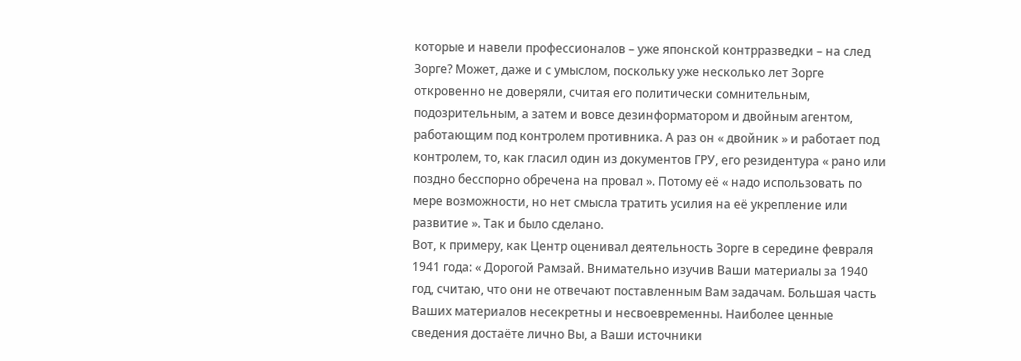которые и навели профессионалов – уже японской контрразведки – на след Зорге? Может, даже и с умыслом, поскольку уже несколько лет Зорге откровенно не доверяли, считая его политически сомнительным, подозрительным, а затем и вовсе дезинформатором и двойным агентом, работающим под контролем противника. А раз он « двойник » и работает под контролем, то, как гласил один из документов ГРУ, его резидентура « рано или поздно бесспорно обречена на провал ». Потому её « надо использовать по мере возможности, но нет смысла тратить усилия на её укрепление или развитие ». Так и было сделано.
Вот, к примеру, как Центр оценивал деятельность Зорге в середине февраля 1941 года: « Дорогой Рамзай. Внимательно изучив Ваши материалы за 1940 год, считаю, что они не отвечают поставленным Вам задачам. Большая часть Ваших материалов несекретны и несвоевременны. Наиболее ценные сведения достаёте лично Вы, а Ваши источники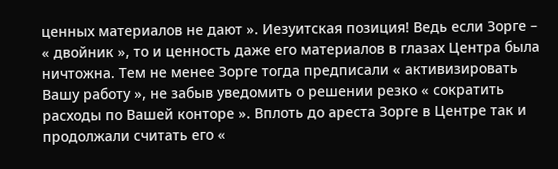ценных материалов не дают ». Иезуитская позиция! Ведь если Зорге – « двойник », то и ценность даже его материалов в глазах Центра была ничтожна. Тем не менее Зорге тогда предписали « активизировать Вашу работу », не забыв уведомить о решении резко « сократить расходы по Вашей конторе ». Вплоть до ареста Зорге в Центре так и продолжали считать его «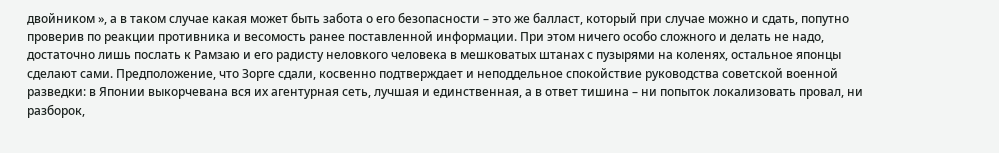двойником », а в таком случае какая может быть забота о его безопасности – это же балласт, который при случае можно и сдать, попутно проверив по реакции противника и весомость ранее поставленной информации. При этом ничего особо сложного и делать не надо, достаточно лишь послать к Рамзаю и его радисту неловкого человека в мешковатых штанах с пузырями на коленях, остальное японцы сделают сами. Предположение, что Зорге сдали, косвенно подтверждает и неподдельное спокойствие руководства советской военной разведки: в Японии выкорчевана вся их агентурная сеть, лучшая и единственная, а в ответ тишина – ни попыток локализовать провал, ни разборок,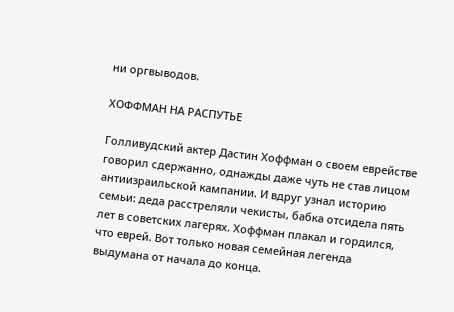ни оргвыводов.

ХОФФМАН НА РАСПУТЬЕ

Голливудский актер Дастин Хоффман о своем еврействе говорил сдержанно, однажды даже чуть не став лицом антиизраильской кампании. И вдруг узнал историю семьи: деда расстреляли чекисты, бабка отсидела пять лет в советских лагерях. Хоффман плакал и гордился, что еврей. Вот только новая семейная легенда выдумана от начала до конца.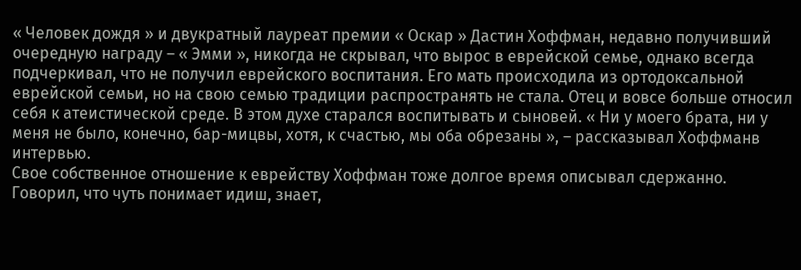« Человек дождя » и двукратный лауреат премии « Оскар » Дастин Хоффман, недавно получивший очередную награду – « Эмми », никогда не скрывал, что вырос в еврейской семье, однако всегда подчеркивал, что не получил еврейского воспитания. Его мать происходила из ортодоксальной еврейской семьи, но на свою семью традиции распространять не стала. Отец и вовсе больше относил себя к атеистической среде. В этом духе старался воспитывать и сыновей. « Ни у моего брата, ни у меня не было, конечно, бар-мицвы, хотя, к счастью, мы оба обрезаны », – рассказывал Хоффманв интервью.
Свое собственное отношение к еврейству Хоффман тоже долгое время описывал сдержанно. Говорил, что чуть понимает идиш, знает,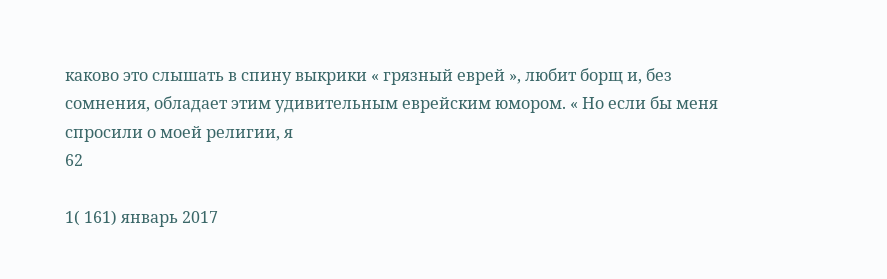каково это слышать в спину выкрики « грязный еврей », любит борщ и, без сомнения, обладает этим удивительным еврейским юмором. « Но если бы меня спросили о моей религии, я
62

1( 161) январь 2017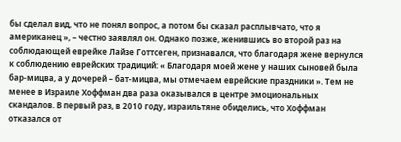бы сделал вид, что не понял вопрос, а потом бы сказал расплывчато, что я американец », – честно заявлял он. Однако позже, женившись во второй раз на соблюдающей еврейке Лайзе Готтсеген, признавался, что благодаря жене вернулся к соблюдению еврейских традиций: « Благодаря моей жене у наших сыновей была бар-мицва, а у дочерей – бат-мицва, мы отмечаем еврейские праздники ». Тем не менее в Израиле Хоффман два раза оказывался в центре эмоциональных скандалов. В первый раз, в 2010 году, израильтяне обиделись, что Хоффман отказался от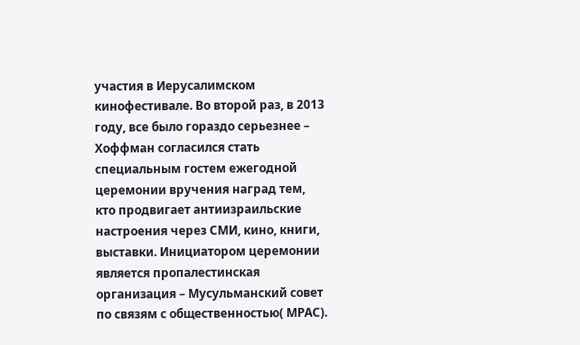участия в Иерусалимском кинофестивале. Во второй раз, в 2013 году, все было гораздо серьезнее – Хоффман согласился стать специальным гостем ежегодной церемонии вручения наград тем, кто продвигает антиизраильские настроения через СМИ, кино, книги, выставки. Инициатором церемонии является пропалестинская организация – Мусульманский совет по связям с общественностью( МРАС).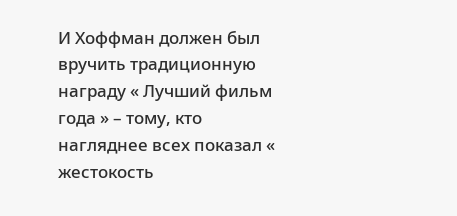И Хоффман должен был вручить традиционную награду « Лучший фильм года » – тому, кто нагляднее всех показал « жестокость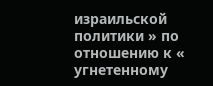израильской политики » по отношению к « угнетенному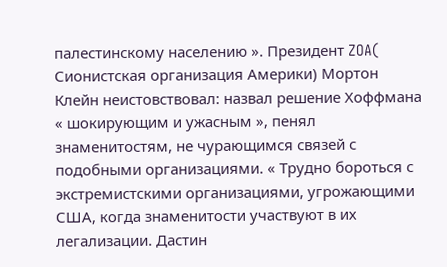палестинскому населению ». Президент ZOA( Сионистская организация Америки) Мортон Клейн неистовствовал: назвал решение Хоффмана « шокирующим и ужасным », пенял знаменитостям, не чурающимся связей с подобными организациями. « Трудно бороться с экстремистскими организациями, угрожающими США, когда знаменитости участвуют в их легализации. Дастин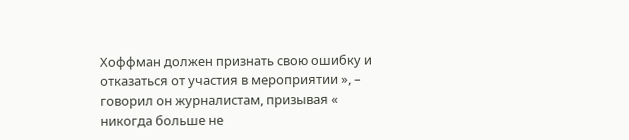Хоффман должен признать свою ошибку и отказаться от участия в мероприятии », – говорил он журналистам, призывая « никогда больше не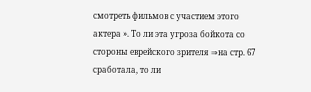смотреть фильмов с участием этого актера ». То ли эта угроза бойкота со стороны еврейского зрителя ⇒на стр. 67 сработала, то ли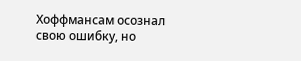Хоффмансам осознал свою ошибку, но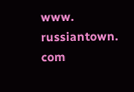www. russiantown. com